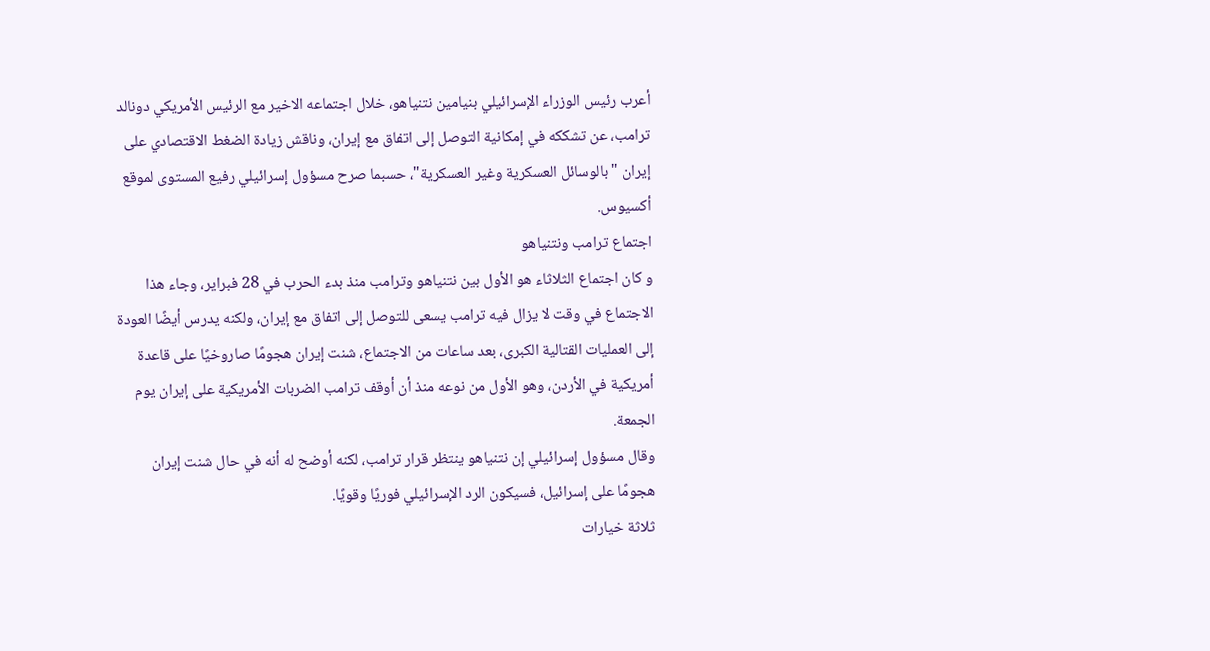أعرب رئيس الوزراء الإسرائيلي بنيامين نتنياهو، خلال اجتماعه الاخير مع الرئيس الأمريكي دونالد ترامب، عن تشككه في إمكانية التوصل إلى اتفاق مع إيران، وناقش زيادة الضغط الاقتصادي على إيران "بالوسائل العسكرية وغير العسكرية"، حسبما صرح مسؤول إسرائيلي رفيع المستوى لموقع أكسيوس.
اجتماع ترامب ونتنياهو
و كان اجتماع الثلاثاء هو الأول بين نتنياهو وترامب منذ بدء الحرب في 28 فبراير، وجاء هذا الاجتماع في وقت لا يزال فيه ترامب يسعى للتوصل إلى اتفاق مع إيران، ولكنه يدرس أيضًا العودة إلى العمليات القتالية الكبرى، بعد ساعات من الاجتماع، شنت إيران هجومًا صاروخيًا على قاعدة أمريكية في الأردن، وهو الأول من نوعه منذ أن أوقف ترامب الضربات الأمريكية على إيران يوم الجمعة.
وقال مسؤول إسرائيلي إن نتنياهو ينتظر قرار ترامب، لكنه أوضح له أنه في حال شنت إيران هجومًا على إسرائيل، فسيكون الرد الإسرائيلي فوريًا وقويًا.
ثلاثة خيارات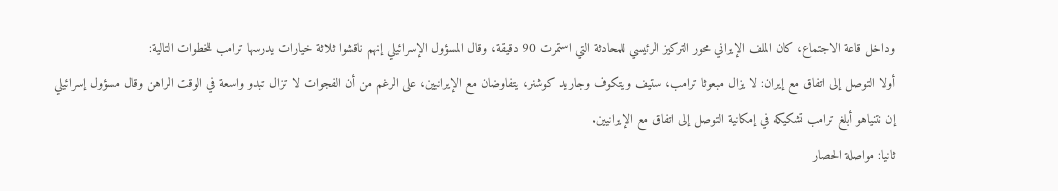وداخل قاعة الاجتماع، كان الملف الإيراني محور التركيز الرئيسي للمحادثة التي استمرت 90 دقيقة، وقال المسؤول الإسرائيلي إنهم ناقشوا ثلاثة خيارات يدرسها ترامب للخطوات التالية:
أولا التوصل إلى اتفاق مع إيران: لا يزال مبعوثا ترامب، ستيف ويتكوف وجاريد كوشنر، يتفاوضان مع الإيرانيين، على الرغم من أن الفجوات لا تزال تبدو واسعة في الوقت الراهن وقال مسؤول إسرائيلي إن نتنياهو أبلغ ترامب تشكيكه في إمكانية التوصل إلى اتفاق مع الإيرانيين.
ثانيا: مواصلة الحصار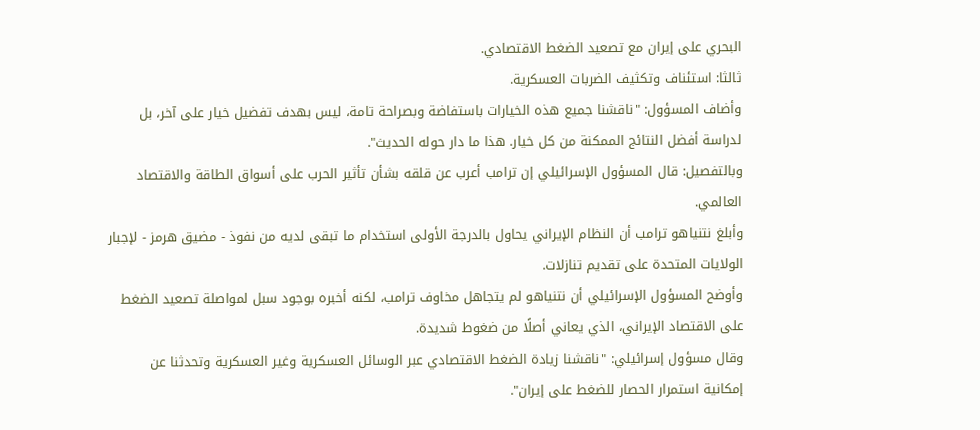البحري على إيران مع تصعيد الضغط الاقتصادي.
ثالثا: استئناف وتكثيف الضربات العسكرية.
وأضاف المسؤول: "ناقشنا جميع هذه الخيارات باستفاضة وبصراحة تامة، ليس بهدف تفضيل خيار على آخر، بل لدراسة أفضل النتائج الممكنة من كل خيار. هذا ما دار حوله الحديث".
وبالتفصيل: قال المسؤول الإسرائيلي إن ترامب أعرب عن قلقه بشأن تأثير الحرب على أسواق الطاقة والاقتصاد العالمي.
وأبلغ نتنياهو ترامب أن النظام الإيراني يحاول بالدرجة الأولى استخدام ما تبقى لديه من نفوذ - مضيق هرمز - لإجبار الولايات المتحدة على تقديم تنازلات.
وأوضح المسؤول الإسرائيلي أن نتنياهو لم يتجاهل مخاوف ترامب، لكنه أخبره بوجود سبل لمواصلة تصعيد الضغط على الاقتصاد الإيراني، الذي يعاني أصلًا من ضغوط شديدة.
وقال مسؤول إسرائيلي: "ناقشنا زيادة الضغط الاقتصادي عبر الوسائل العسكرية وغير العسكرية وتحدثنا عن إمكانية استمرار الحصار للضغط على إيران".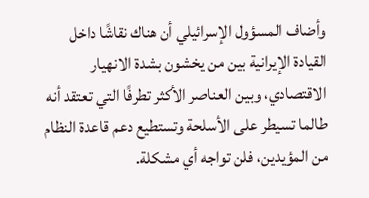وأضاف المسؤول الإسرائيلي أن هناك نقاشًا داخل القيادة الإيرانية بين من يخشون بشدة الانهيار الاقتصادي، وبين العناصر الأكثر تطرفًا التي تعتقد أنه طالما تسيطر على الأسلحة وتستطيع دعم قاعدة النظام من المؤيدين، فلن تواجه أي مشكلة.